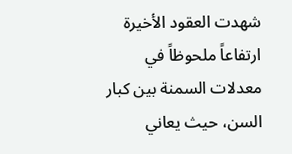شهدت العقود الأخيرة ارتفاعاً ملحوظاً في معدلات السمنة بين كبار السن، حيث يعاني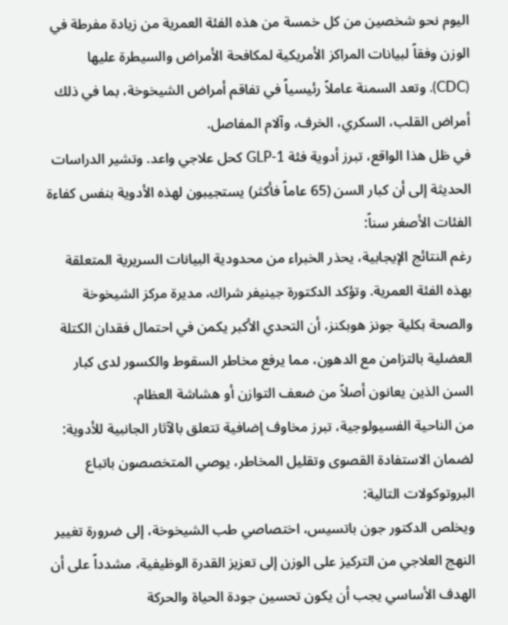اليوم نحو شخصين من كل خمسة من هذه الفئة العمرية من زيادة مفرطة في الوزن وفقاً لبيانات المراكز الأمريكية لمكافحة الأمراض والسيطرة عليها (CDC). وتعد السمنة عاملاً رئيسياً في تفاقم أمراض الشيخوخة، بما في ذلك أمراض القلب، السكري، الخرف، وآلام المفاصل.
في ظل هذا الواقع، تبرز أدوية فئة GLP-1 كحل علاجي واعد. وتشير الدراسات الحديثة إلى أن كبار السن (65 عاماً فأكثر) يستجيبون لهذه الأدوية بنفس كفاءة الفئات الأصغر سناً:
رغم النتائج الإيجابية، يحذر الخبراء من محدودية البيانات السريرية المتعلقة بهذه الفئة العمرية. وتؤكد الدكتورة جينيفر شراك، مديرة مركز الشيخوخة والصحة بكلية جونز هوبكنز، أن التحدي الأكبر يكمن في احتمال فقدان الكتلة العضلية بالتزامن مع الدهون، مما يرفع مخاطر السقوط والكسور لدى كبار السن الذين يعانون أصلاً من ضعف التوازن أو هشاشة العظام.
من الناحية الفسيولوجية، تبرز مخاوف إضافية تتعلق بالآثار الجانبية للأدوية:
لضمان الاستفادة القصوى وتقليل المخاطر، يوصي المتخصصون باتباع البروتوكولات التالية:
ويخلص الدكتور جون باتسيس، اختصاصي طب الشيخوخة، إلى ضرورة تغيير النهج العلاجي من التركيز على الوزن إلى تعزيز القدرة الوظيفية، مشدداً على أن الهدف الأساسي يجب أن يكون تحسين جودة الحياة والحركة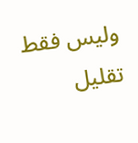وليس فقط تقليل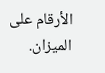الأرقام على الميزان.